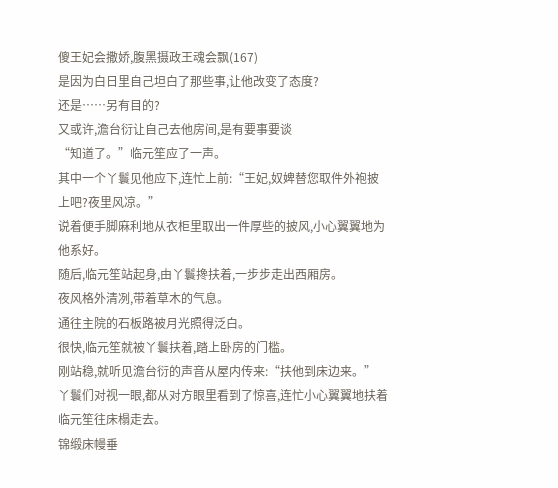傻王妃会撒娇,腹黑摄政王魂会飘(167)
是因为白日里自己坦白了那些事,让他改变了态度?
还是……另有目的?
又或许,澹台衍让自己去他房间,是有要事要谈
“知道了。”临元笙应了一声。
其中一个丫鬟见他应下,连忙上前:“王妃,奴婢替您取件外袍披上吧?夜里风凉。”
说着便手脚麻利地从衣柜里取出一件厚些的披风,小心翼翼地为他系好。
随后,临元笙站起身,由丫鬟搀扶着,一步步走出西厢房。
夜风格外清冽,带着草木的气息。
通往主院的石板路被月光照得泛白。
很快,临元笙就被丫鬟扶着,踏上卧房的门槛。
刚站稳,就听见澹台衍的声音从屋内传来:“扶他到床边来。”
丫鬟们对视一眼,都从对方眼里看到了惊喜,连忙小心翼翼地扶着临元笙往床榻走去。
锦缎床幔垂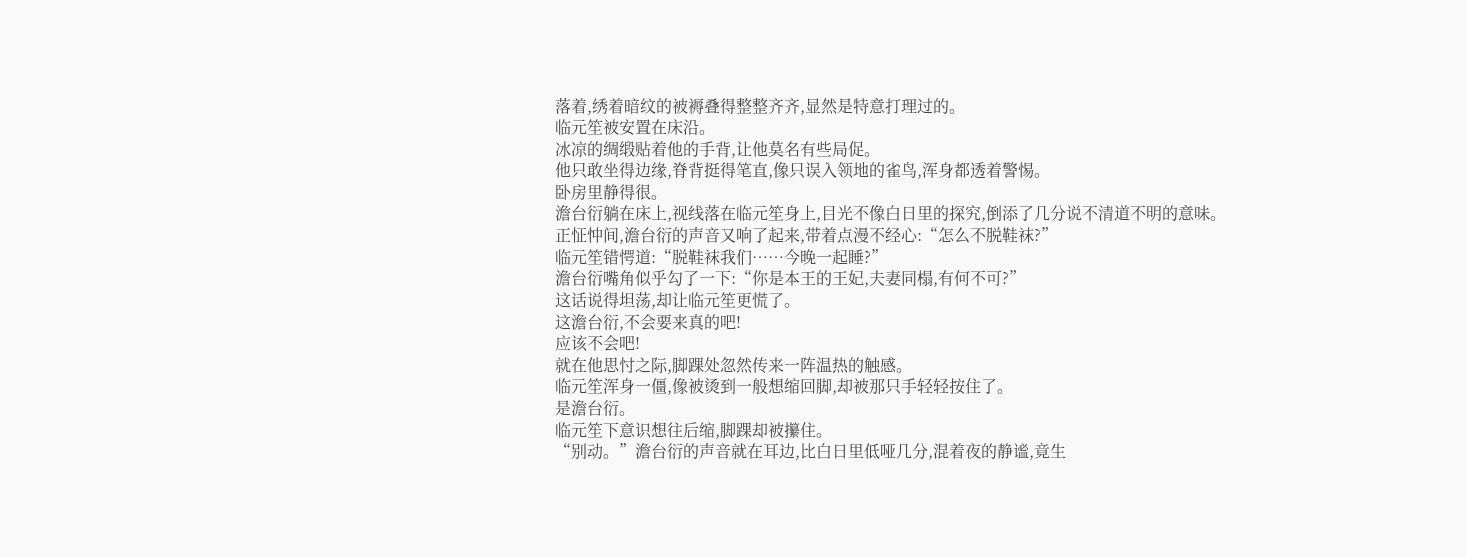落着,绣着暗纹的被褥叠得整整齐齐,显然是特意打理过的。
临元笙被安置在床沿。
冰凉的绸缎贴着他的手背,让他莫名有些局促。
他只敢坐得边缘,脊背挺得笔直,像只误入领地的雀鸟,浑身都透着警惕。
卧房里静得很。
澹台衍躺在床上,视线落在临元笙身上,目光不像白日里的探究,倒添了几分说不清道不明的意味。
正怔忡间,澹台衍的声音又响了起来,带着点漫不经心:“怎么不脱鞋袜?”
临元笙错愕道:“脱鞋袜我们……今晚一起睡?”
澹台衍嘴角似乎勾了一下:“你是本王的王妃,夫妻同榻,有何不可?”
这话说得坦荡,却让临元笙更慌了。
这澹台衍,不会要来真的吧!
应该不会吧!
就在他思忖之际,脚踝处忽然传来一阵温热的触感。
临元笙浑身一僵,像被烫到一般想缩回脚,却被那只手轻轻按住了。
是澹台衍。
临元笙下意识想往后缩,脚踝却被攥住。
“别动。”澹台衍的声音就在耳边,比白日里低哑几分,混着夜的静谧,竟生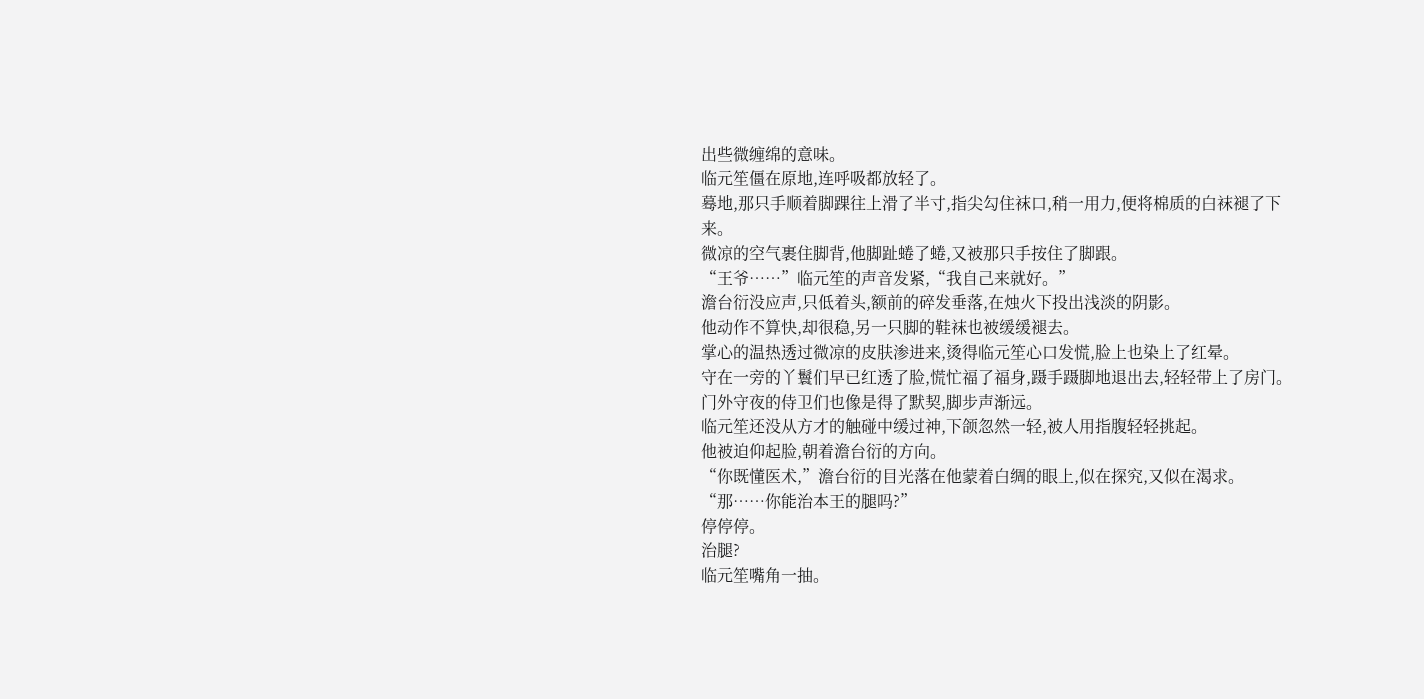出些微缠绵的意味。
临元笙僵在原地,连呼吸都放轻了。
蓦地,那只手顺着脚踝往上滑了半寸,指尖勾住袜口,稍一用力,便将棉质的白袜褪了下来。
微凉的空气裹住脚背,他脚趾蜷了蜷,又被那只手按住了脚跟。
“王爷……”临元笙的声音发紧,“我自己来就好。”
澹台衍没应声,只低着头,额前的碎发垂落,在烛火下投出浅淡的阴影。
他动作不算快,却很稳,另一只脚的鞋袜也被缓缓褪去。
掌心的温热透过微凉的皮肤渗进来,烫得临元笙心口发慌,脸上也染上了红晕。
守在一旁的丫鬟们早已红透了脸,慌忙福了福身,蹑手蹑脚地退出去,轻轻带上了房门。
门外守夜的侍卫们也像是得了默契,脚步声渐远。
临元笙还没从方才的触碰中缓过神,下颌忽然一轻,被人用指腹轻轻挑起。
他被迫仰起脸,朝着澹台衍的方向。
“你既懂医术,”澹台衍的目光落在他蒙着白绸的眼上,似在探究,又似在渴求。
“那……你能治本王的腿吗?”
停停停。
治腿?
临元笙嘴角一抽。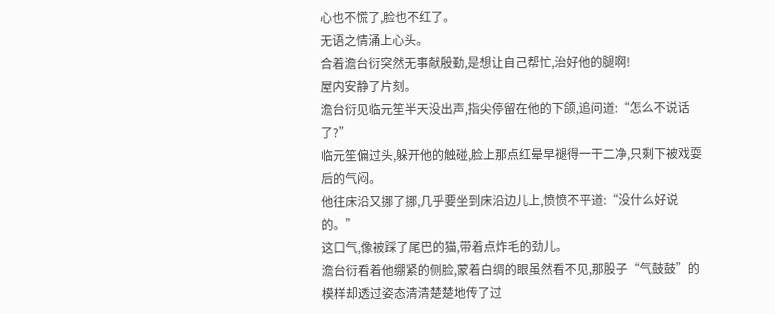心也不慌了,脸也不红了。
无语之情涌上心头。
合着澹台衍突然无事献殷勤,是想让自己帮忙,治好他的腿啊!
屋内安静了片刻。
澹台衍见临元笙半天没出声,指尖停留在他的下颌,追问道:“怎么不说话了?”
临元笙偏过头,躲开他的触碰,脸上那点红晕早褪得一干二净,只剩下被戏耍后的气闷。
他往床沿又挪了挪,几乎要坐到床沿边儿上,愤愤不平道:“没什么好说的。”
这口气,像被踩了尾巴的猫,带着点炸毛的劲儿。
澹台衍看着他绷紧的侧脸,蒙着白绸的眼虽然看不见,那股子“气鼓鼓”的模样却透过姿态清清楚楚地传了过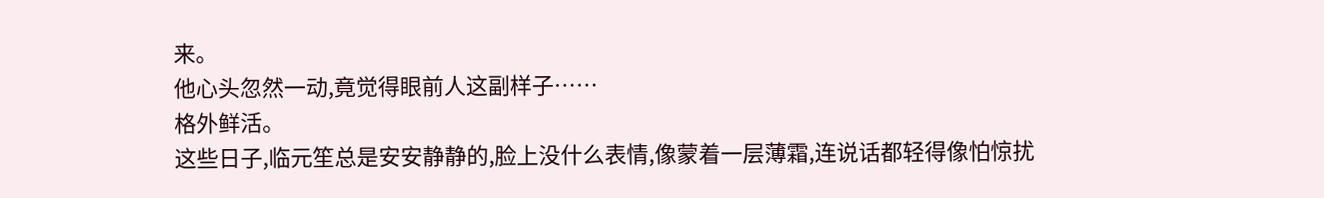来。
他心头忽然一动,竟觉得眼前人这副样子……
格外鲜活。
这些日子,临元笙总是安安静静的,脸上没什么表情,像蒙着一层薄霜,连说话都轻得像怕惊扰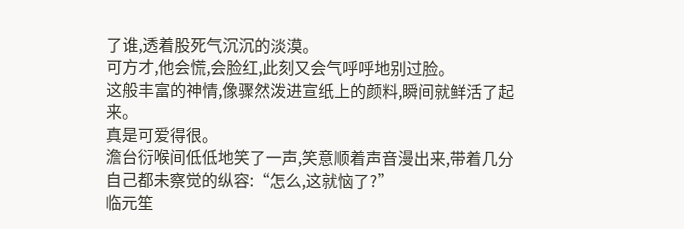了谁,透着股死气沉沉的淡漠。
可方才,他会慌,会脸红,此刻又会气呼呼地别过脸。
这般丰富的神情,像骤然泼进宣纸上的颜料,瞬间就鲜活了起来。
真是可爱得很。
澹台衍喉间低低地笑了一声,笑意顺着声音漫出来,带着几分自己都未察觉的纵容:“怎么,这就恼了?”
临元笙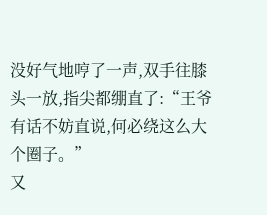没好气地哼了一声,双手往膝头一放,指尖都绷直了:“王爷有话不妨直说,何必绕这么大个圈子。”
又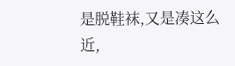是脱鞋袜,又是凑这么近,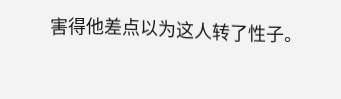害得他差点以为这人转了性子。